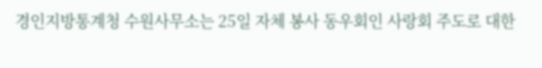경인지방통계청 수원사무소는 25일 자체 봉사 동우회인 사랑회 주도로 대한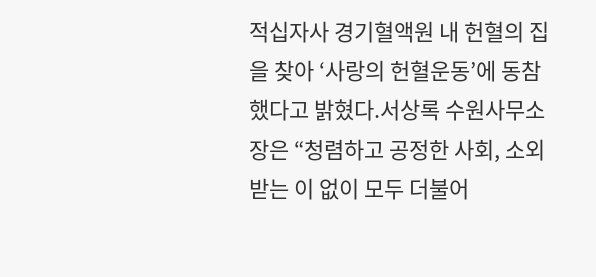적십자사 경기혈액원 내 헌혈의 집을 찾아 ‘사랑의 헌혈운동’에 동참했다고 밝혔다.서상록 수원사무소장은 “청렴하고 공정한 사회, 소외받는 이 없이 모두 더불어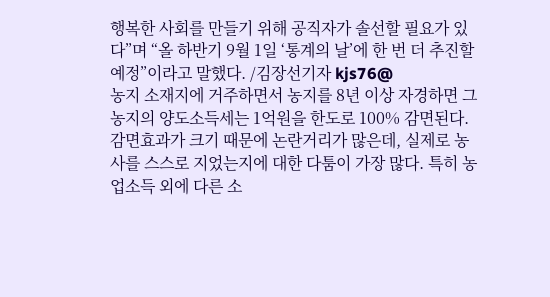행복한 사회를 만들기 위해 공직자가 솔선할 필요가 있다”며 “올 하반기 9월 1일 ‘통계의 날’에 한 번 더 추진할 예정”이라고 말했다. /김장선기자 kjs76@
농지 소재지에 거주하면서 농지를 8년 이상 자경하면 그 농지의 양도소득세는 1억원을 한도로 100% 감면된다. 감면효과가 크기 때문에 논란거리가 많은데, 실제로 농사를 스스로 지었는지에 대한 다툼이 가장 많다. 특히 농업소득 외에 다른 소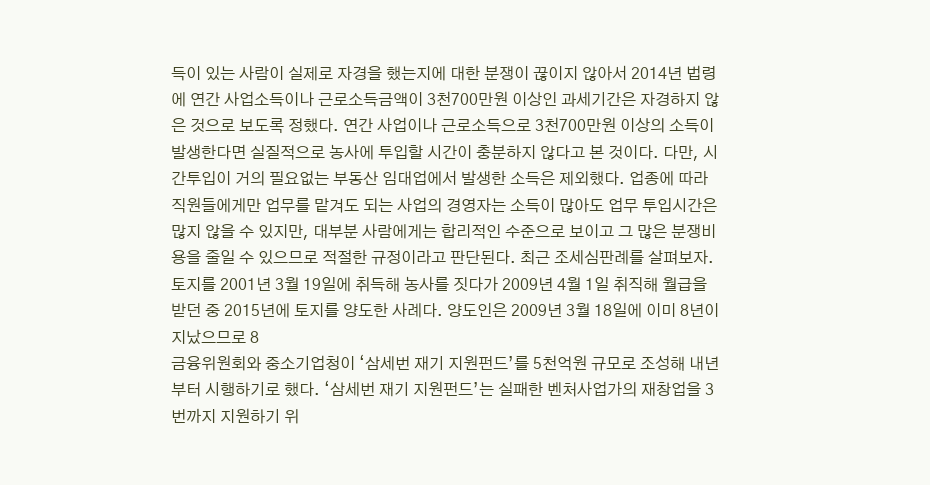득이 있는 사람이 실제로 자경을 했는지에 대한 분쟁이 끊이지 않아서 2014년 법령에 연간 사업소득이나 근로소득금액이 3천700만원 이상인 과세기간은 자경하지 않은 것으로 보도록 정했다. 연간 사업이나 근로소득으로 3천700만원 이상의 소득이 발생한다면 실질적으로 농사에 투입할 시간이 충분하지 않다고 본 것이다. 다만, 시간투입이 거의 필요없는 부동산 임대업에서 발생한 소득은 제외했다. 업종에 따라 직원들에게만 업무를 맡겨도 되는 사업의 경영자는 소득이 많아도 업무 투입시간은 많지 않을 수 있지만, 대부분 사람에게는 합리적인 수준으로 보이고 그 많은 분쟁비용을 줄일 수 있으므로 적절한 규정이라고 판단된다. 최근 조세심판례를 살펴보자. 토지를 2001년 3월 19일에 취득해 농사를 짓다가 2009년 4월 1일 취직해 월급을 받던 중 2015년에 토지를 양도한 사례다. 양도인은 2009년 3월 18일에 이미 8년이 지났으므로 8
금융위원회와 중소기업청이 ‘삼세번 재기 지원펀드’를 5천억원 규모로 조성해 내년부터 시행하기로 했다. ‘삼세번 재기 지원펀드’는 실패한 벤처사업가의 재창업을 3번까지 지원하기 위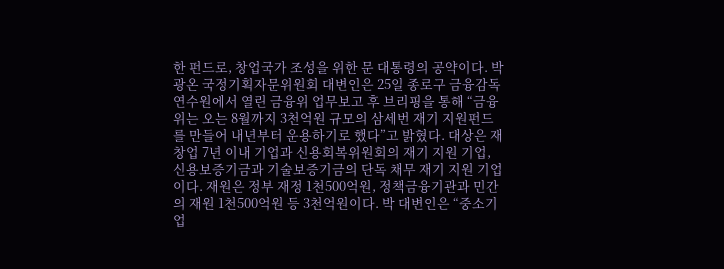한 펀드로, 창업국가 조성을 위한 문 대통령의 공약이다. 박광온 국정기획자문위원회 대변인은 25일 종로구 금융감독연수원에서 열린 금융위 업무보고 후 브리핑을 통해 “금융위는 오는 8월까지 3천억원 규모의 삼세번 재기 지원펀드를 만들어 내년부터 운용하기로 했다”고 밝혔다. 대상은 재창업 7년 이내 기업과 신용회복위원회의 재기 지원 기업, 신용보증기금과 기술보증기금의 단독 채무 재기 지원 기업이다. 재원은 정부 재정 1천500억원, 정책금융기관과 민간의 재원 1천500억원 등 3천억원이다. 박 대변인은 “중소기업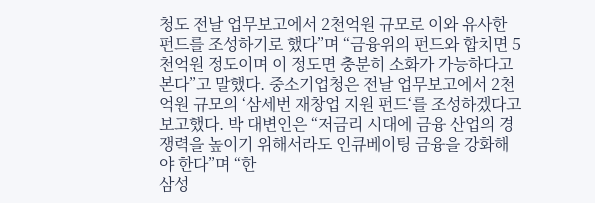청도 전날 업무보고에서 2천억원 규모로 이와 유사한 펀드를 조성하기로 했다”며 “금융위의 펀드와 합치면 5천억원 정도이며 이 정도면 충분히 소화가 가능하다고 본다”고 말했다. 중소기업청은 전날 업무보고에서 2천억원 규모의 ‘삼세번 재창업 지원 펀드‘를 조성하겠다고 보고했다. 박 대변인은 “저금리 시대에 금융 산업의 경쟁력을 높이기 위해서라도 인큐베이팅 금융을 강화해야 한다”며 “한
삼성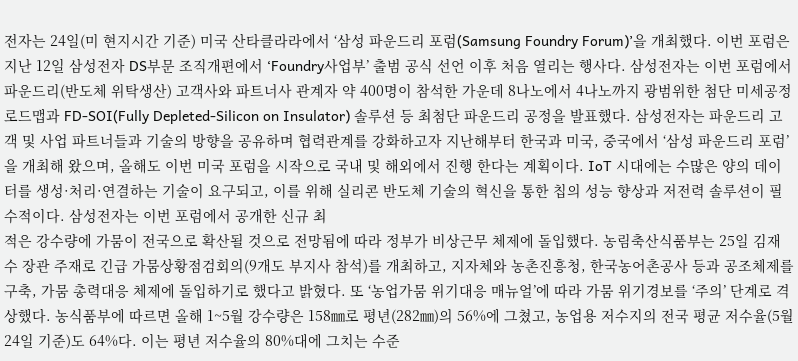전자는 24일(미 현지시간 기준) 미국 산타클라라에서 ‘삼성 파운드리 포럼(Samsung Foundry Forum)’을 개최했다. 이번 포럼은 지난 12일 삼성전자 DS부문 조직개편에서 ‘Foundry사업부’ 출범 공식 선언 이후 처음 열리는 행사다. 삼성전자는 이번 포럼에서 파운드리(반도체 위탁생산) 고객사와 파트너사 관계자 약 400명이 참석한 가운데 8나노에서 4나노까지 광범위한 첨단 미세공정 로드맵과 FD-SOI(Fully Depleted-Silicon on Insulator) 솔루션 등 최첨단 파운드리 공정을 발표했다. 삼성전자는 파운드리 고객 및 사업 파트너들과 기술의 방향을 공유하며 협력관계를 강화하고자 지난해부터 한국과 미국, 중국에서 ‘삼성 파운드리 포럼’을 개최해 왔으며, 올해도 이번 미국 포럼을 시작으로 국내 및 해외에서 진행 한다는 계획이다. IoT 시대에는 수많은 양의 데이터를 생성·처리·연결하는 기술이 요구되고, 이를 위해 실리콘 반도체 기술의 혁신을 통한 칩의 성능 향상과 저전력 솔루션이 필수적이다. 삼성전자는 이번 포럼에서 공개한 신규 최
적은 강수량에 가뭄이 전국으로 확산될 것으로 전망됨에 따라 정부가 비상근무 체제에 돌입했다. 농림축산식품부는 25일 김재수 장관 주재로 긴급 가뭄상황점검회의(9개도 부지사 참석)를 개최하고, 지자체와 농촌진흥청, 한국농어촌공사 등과 공조체제를 구축, 가뭄 총력대응 체제에 돌입하기로 했다고 밝혔다. 또 ‘농업가뭄 위기대응 매뉴얼’에 따라 가뭄 위기경보를 ‘주의’ 단계로 격상했다. 농식품부에 따르면 올해 1~5월 강수량은 158㎜로 평년(282㎜)의 56%에 그쳤고, 농업용 저수지의 전국 평균 저수율(5월 24일 기준)도 64%다. 이는 평년 저수율의 80%대에 그치는 수준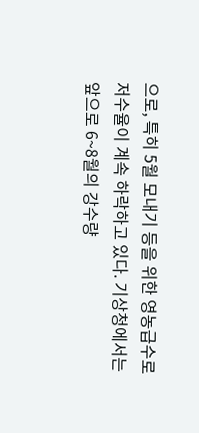으로, 특히 5월 모내기 등을 위한 영농급수로 저수율이 계속 하락하고 있다. 기상청에서는 앞으로 6~8월의 강수량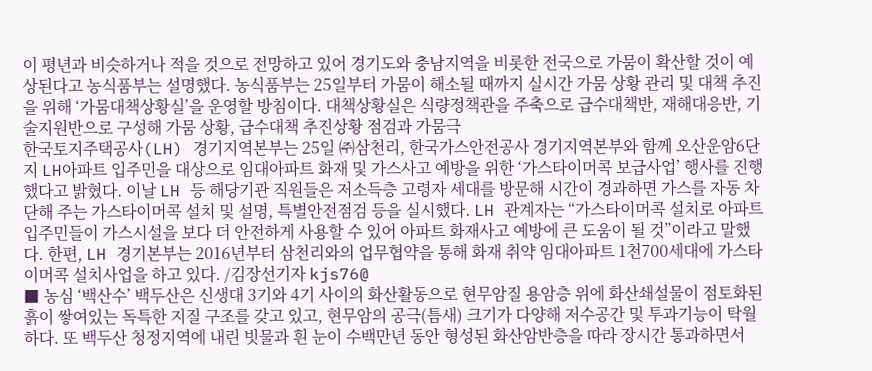이 평년과 비슷하거나 적을 것으로 전망하고 있어 경기도와 충남지역을 비롯한 전국으로 가뭄이 확산할 것이 예상된다고 농식품부는 설명했다. 농식품부는 25일부터 가뭄이 해소될 때까지 실시간 가뭄 상황 관리 및 대책 추진을 위해 ‘가뭄대책상황실’을 운영할 방침이다. 대책상황실은 식량정책관을 주축으로 급수대책반, 재해대응반, 기술지원반으로 구성해 가뭄 상황, 급수대책 추진상황 점검과 가뭄극
한국토지주택공사(LH) 경기지역본부는 25일 ㈜삼천리, 한국가스안전공사 경기지역본부와 함께 오산운암6단지 LH아파트 입주민을 대상으로 임대아파트 화재 및 가스사고 예방을 위한 ‘가스타이머콕 보급사업’ 행사를 진행했다고 밝혔다. 이날 LH 등 해당기관 직원들은 저소득층 고령자 세대를 방문해 시간이 경과하면 가스를 자동 차단해 주는 가스타이머콕 설치 및 설명, 특별안전점검 등을 실시했다. LH 관계자는 “가스타이머콕 설치로 아파트 입주민들이 가스시설을 보다 더 안전하게 사용할 수 있어 아파트 화재사고 예방에 큰 도움이 될 것”이라고 말했다. 한편, LH 경기본부는 2016년부터 삼천리와의 업무협약을 통해 화재 취약 임대아파트 1천700세대에 가스타이머콕 설치사업을 하고 있다. /김장선기자 kjs76@
■ 농심 ‘백산수’ 백두산은 신생대 3기와 4기 사이의 화산활동으로 현무암질 용암층 위에 화산쇄설물이 점토화된 흙이 쌓여있는 독특한 지질 구조를 갖고 있고, 현무암의 공극(틈새) 크기가 다양해 저수공간 및 투과기능이 탁월하다. 또 백두산 청정지역에 내린 빗물과 흰 눈이 수백만년 동안 형성된 화산암반층을 따라 장시간 통과하면서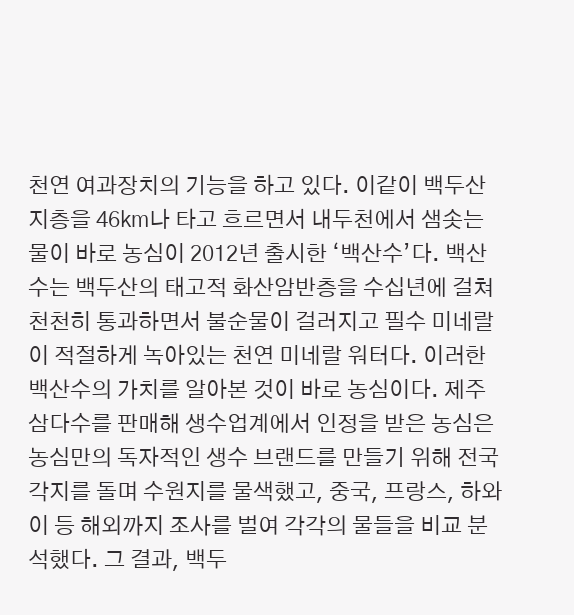천연 여과장치의 기능을 하고 있다. 이같이 백두산 지층을 46㎞나 타고 흐르면서 내두천에서 샘솟는 물이 바로 농심이 2012년 출시한 ‘백산수’다. 백산수는 백두산의 태고적 화산암반층을 수십년에 걸쳐 천천히 통과하면서 불순물이 걸러지고 필수 미네랄이 적절하게 녹아있는 천연 미네랄 워터다. 이러한 백산수의 가치를 알아본 것이 바로 농심이다. 제주삼다수를 판매해 생수업계에서 인정을 받은 농심은 농심만의 독자적인 생수 브랜드를 만들기 위해 전국 각지를 돌며 수원지를 물색했고, 중국, 프랑스, 하와이 등 해외까지 조사를 벌여 각각의 물들을 비교 분석했다. 그 결과, 백두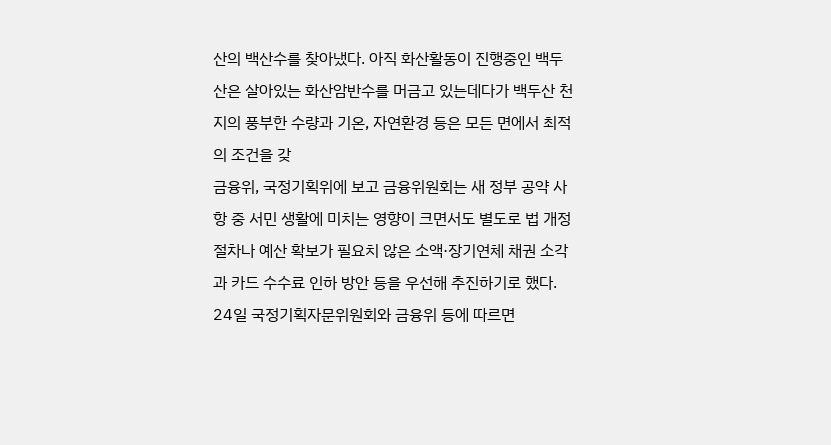산의 백산수를 찾아냈다. 아직 화산활동이 진행중인 백두산은 살아있는 화산암반수를 머금고 있는데다가 백두산 천지의 풍부한 수량과 기온, 자연환경 등은 모든 면에서 최적의 조건을 갖
금융위, 국정기획위에 보고 금융위원회는 새 정부 공약 사항 중 서민 생활에 미치는 영향이 크면서도 별도로 법 개정 절차나 예산 확보가 필요치 않은 소액·장기연체 채권 소각과 카드 수수료 인하 방안 등을 우선해 추진하기로 했다. 24일 국정기획자문위원회와 금융위 등에 따르면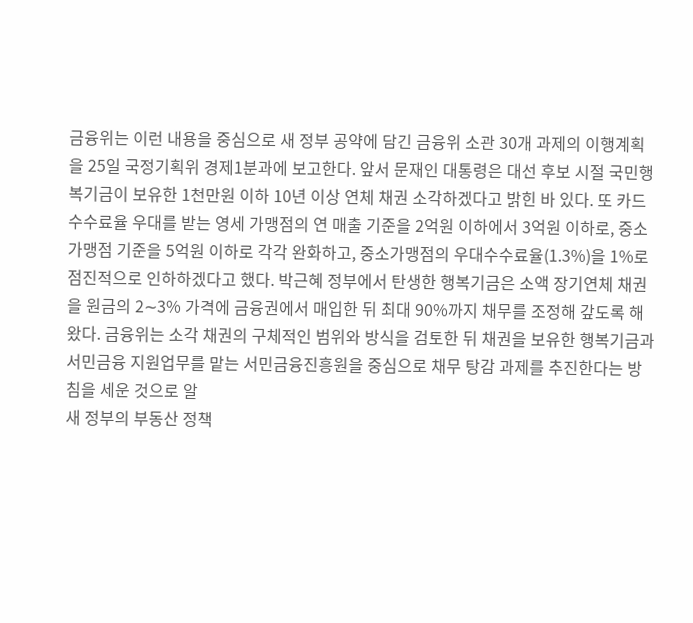금융위는 이런 내용을 중심으로 새 정부 공약에 담긴 금융위 소관 30개 과제의 이행계획을 25일 국정기획위 경제1분과에 보고한다. 앞서 문재인 대통령은 대선 후보 시절 국민행복기금이 보유한 1천만원 이하 10년 이상 연체 채권 소각하겠다고 밝힌 바 있다. 또 카드 수수료율 우대를 받는 영세 가맹점의 연 매출 기준을 2억원 이하에서 3억원 이하로, 중소가맹점 기준을 5억원 이하로 각각 완화하고, 중소가맹점의 우대수수료율(1.3%)을 1%로 점진적으로 인하하겠다고 했다. 박근혜 정부에서 탄생한 행복기금은 소액 장기연체 채권을 원금의 2∼3% 가격에 금융권에서 매입한 뒤 최대 90%까지 채무를 조정해 갚도록 해왔다. 금융위는 소각 채권의 구체적인 범위와 방식을 검토한 뒤 채권을 보유한 행복기금과 서민금융 지원업무를 맡는 서민금융진흥원을 중심으로 채무 탕감 과제를 추진한다는 방침을 세운 것으로 알
새 정부의 부동산 정책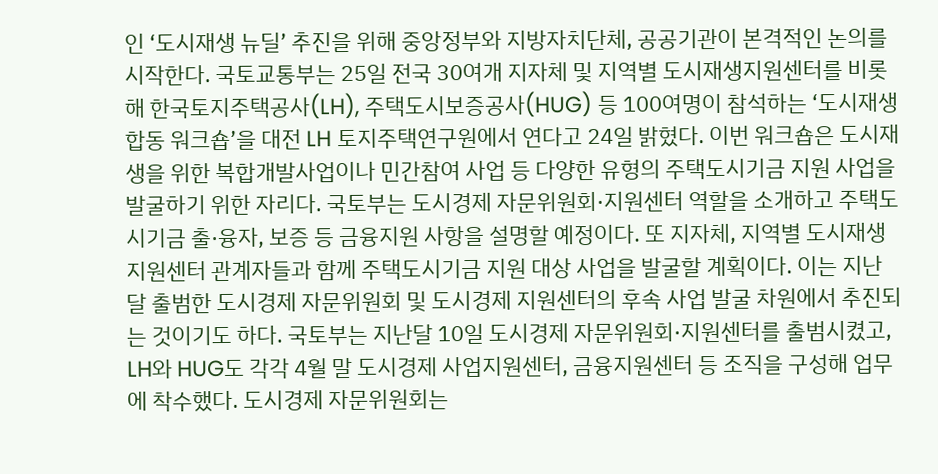인 ‘도시재생 뉴딜’ 추진을 위해 중앙정부와 지방자치단체, 공공기관이 본격적인 논의를 시작한다. 국토교통부는 25일 전국 30여개 지자체 및 지역별 도시재생지원센터를 비롯해 한국토지주택공사(LH), 주택도시보증공사(HUG) 등 100여명이 참석하는 ‘도시재생 합동 워크숍’을 대전 LH 토지주택연구원에서 연다고 24일 밝혔다. 이번 워크숍은 도시재생을 위한 복합개발사업이나 민간참여 사업 등 다양한 유형의 주택도시기금 지원 사업을 발굴하기 위한 자리다. 국토부는 도시경제 자문위원회·지원센터 역할을 소개하고 주택도시기금 출·융자, 보증 등 금융지원 사항을 설명할 예정이다. 또 지자체, 지역별 도시재생지원센터 관계자들과 함께 주택도시기금 지원 대상 사업을 발굴할 계획이다. 이는 지난달 출범한 도시경제 자문위원회 및 도시경제 지원센터의 후속 사업 발굴 차원에서 추진되는 것이기도 하다. 국토부는 지난달 10일 도시경제 자문위원회·지원센터를 출범시켰고, LH와 HUG도 각각 4월 말 도시경제 사업지원센터, 금융지원센터 등 조직을 구성해 업무에 착수했다. 도시경제 자문위원회는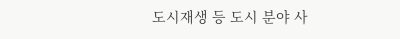도시재생 등 도시 분야 사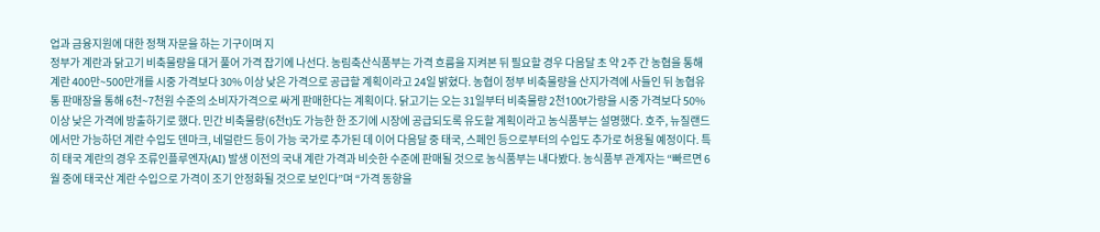업과 금융지원에 대한 정책 자문을 하는 기구이며 지
정부가 계란과 닭고기 비축물량을 대거 풀어 가격 잡기에 나선다. 농림축산식품부는 가격 흐름을 지켜본 뒤 필요할 경우 다음달 초 약 2주 간 농협을 통해 계란 400만~500만개를 시중 가격보다 30% 이상 낮은 가격으로 공급할 계획이라고 24일 밝혔다. 농협이 정부 비축물량을 산지가격에 사들인 뒤 농협유통 판매장을 통해 6천~7천원 수준의 소비자가격으로 싸게 판매한다는 계획이다. 닭고기는 오는 31일부터 비축물량 2천100t가량을 시중 가격보다 50% 이상 낮은 가격에 방출하기로 했다. 민간 비축물량(6천t)도 가능한 한 조기에 시장에 공급되도록 유도할 계획이라고 농식품부는 설명했다. 호주, 뉴질랜드에서만 가능하던 계란 수입도 덴마크, 네덜란드 등이 가능 국가로 추가된 데 이어 다음달 중 태국, 스페인 등으로부터의 수입도 추가로 허용될 예정이다. 특히 태국 계란의 경우 조류인플루엔자(AI) 발생 이전의 국내 계란 가격과 비슷한 수준에 판매될 것으로 농식품부는 내다봤다. 농식품부 관계자는 “빠르면 6월 중에 태국산 계란 수입으로 가격이 조기 안정화될 것으로 보인다”며 “가격 동향을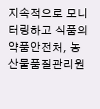지속적으로 모니터링하고 식품의약품안전처, 농산물품질관리원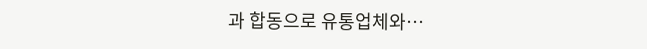과 합동으로 유통업체와…